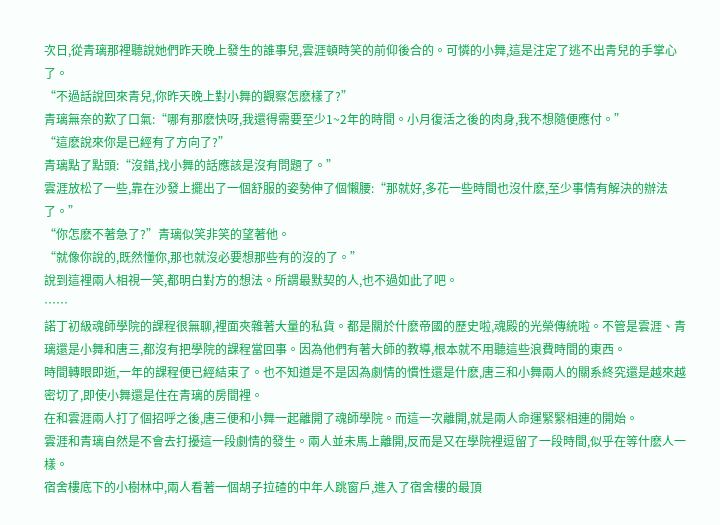次日,從青璃那裡聽說她們昨天晚上發生的誰事兒,雲涯頓時笑的前仰後合的。可憐的小舞,這是注定了逃不出青兒的手掌心了。
“不過話說回來青兒,你昨天晚上對小舞的觀察怎麽樣了?”
青璃無奈的歎了口氣:“哪有那麽快呀,我還得需要至少1~2年的時間。小月復活之後的肉身,我不想隨便應付。”
“這麽說來你是已經有了方向了?”
青璃點了點頭:“沒錯,找小舞的話應該是沒有問題了。”
雲涯放松了一些,靠在沙發上擺出了一個舒服的姿勢伸了個懶腰:“那就好,多花一些時間也沒什麽,至少事情有解決的辦法了。”
“你怎麽不著急了?”青璃似笑非笑的望著他。
“就像你說的,既然懂你,那也就沒必要想那些有的沒的了。”
說到這裡兩人相視一笑,都明白對方的想法。所謂最默契的人,也不過如此了吧。
……
諾丁初級魂師學院的課程很無聊,裡面夾雜著大量的私貨。都是關於什麽帝國的歷史啦,魂殿的光榮傳統啦。不管是雲涯、青璃還是小舞和唐三,都沒有把學院的課程當回事。因為他們有著大師的教導,根本就不用聽這些浪費時間的東西。
時間轉眼即逝,一年的課程便已經結束了。也不知道是不是因為劇情的慣性還是什麽,唐三和小舞兩人的關系終究還是越來越密切了,即使小舞還是住在青璃的房間裡。
在和雲涯兩人打了個招呼之後,唐三便和小舞一起離開了魂師學院。而這一次離開,就是兩人命運緊緊相連的開始。
雲涯和青璃自然是不會去打擾這一段劇情的發生。兩人並未馬上離開,反而是又在學院裡逗留了一段時間,似乎在等什麽人一樣。
宿舍樓底下的小樹林中,兩人看著一個胡子拉碴的中年人跳窗戶,進入了宿舍樓的最頂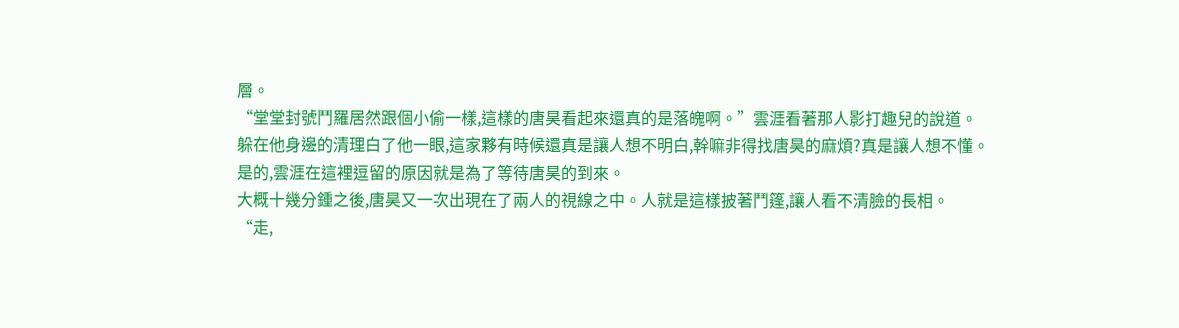層。
“堂堂封號鬥羅居然跟個小偷一樣,這樣的唐昊看起來還真的是落魄啊。”雲涯看著那人影打趣兒的說道。
躲在他身邊的清理白了他一眼,這家夥有時候還真是讓人想不明白,幹嘛非得找唐昊的麻煩?真是讓人想不懂。
是的,雲涯在這裡逗留的原因就是為了等待唐昊的到來。
大概十幾分鍾之後,唐昊又一次出現在了兩人的視線之中。人就是這樣披著鬥篷,讓人看不清臉的長相。
“走,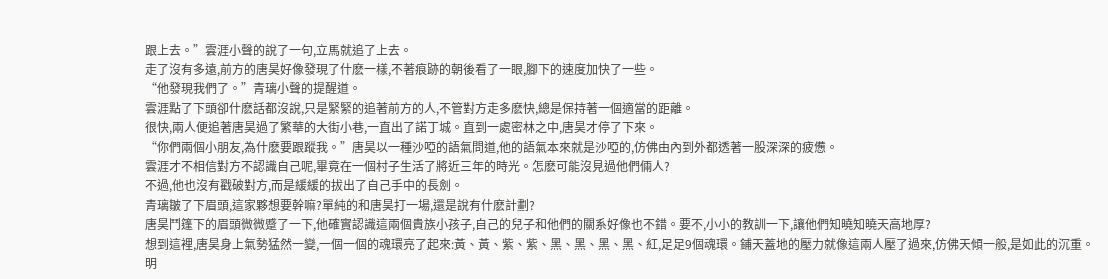跟上去。”雲涯小聲的說了一句,立馬就追了上去。
走了沒有多遠,前方的唐昊好像發現了什麽一樣,不著痕跡的朝後看了一眼,腳下的速度加快了一些。
“他發現我們了。”青璃小聲的提醒道。
雲涯點了下頭卻什麽話都沒說,只是緊緊的追著前方的人,不管對方走多麽快,總是保持著一個適當的距離。
很快,兩人便追著唐昊過了繁華的大街小巷,一直出了諾丁城。直到一處密林之中,唐昊才停了下來。
“你們兩個小朋友,為什麽要跟蹤我。”唐昊以一種沙啞的語氣問道,他的語氣本來就是沙啞的,仿佛由內到外都透著一股深深的疲憊。
雲涯才不相信對方不認識自己呢,畢竟在一個村子生活了將近三年的時光。怎麽可能沒見過他們倆人?
不過,他也沒有戳破對方,而是緩緩的拔出了自己手中的長劍。
青璃皺了下眉頭,這家夥想要幹嘛?單純的和唐昊打一場,還是說有什麽計劃?
唐昊鬥篷下的眉頭微微蹙了一下,他確實認識這兩個貴族小孩子,自己的兒子和他們的關系好像也不錯。要不,小小的教訓一下,讓他們知曉知曉天高地厚?
想到這裡,唐昊身上氣勢猛然一變,一個一個的魂環亮了起來:黃、黃、紫、紫、黑、黑、黑、黑、紅,足足9個魂環。鋪天蓋地的壓力就像這兩人壓了過來,仿佛天傾一般,是如此的沉重。
明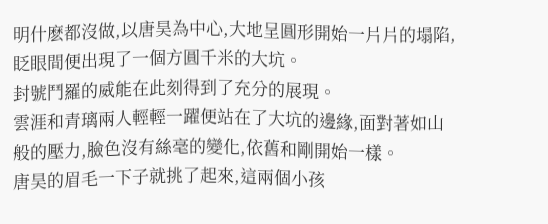明什麽都沒做,以唐昊為中心,大地呈圓形開始一片片的塌陷,眨眼間便出現了一個方圓千米的大坑。
封號鬥羅的威能在此刻得到了充分的展現。
雲涯和青璃兩人輕輕一躍便站在了大坑的邊緣,面對著如山般的壓力,臉色沒有絲毫的變化,依舊和剛開始一樣。
唐昊的眉毛一下子就挑了起來,這兩個小孩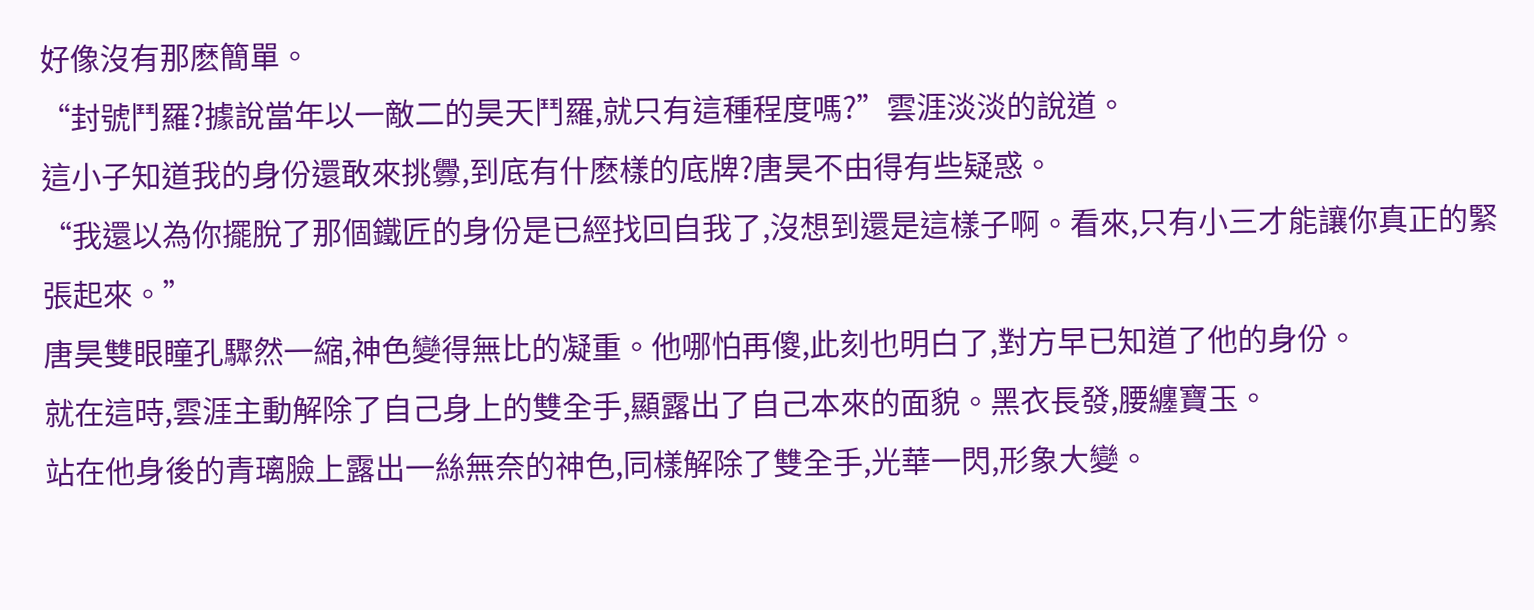好像沒有那麽簡單。
“封號鬥羅?據說當年以一敵二的昊天鬥羅,就只有這種程度嗎?”雲涯淡淡的說道。
這小子知道我的身份還敢來挑釁,到底有什麽樣的底牌?唐昊不由得有些疑惑。
“我還以為你擺脫了那個鐵匠的身份是已經找回自我了,沒想到還是這樣子啊。看來,只有小三才能讓你真正的緊張起來。”
唐昊雙眼瞳孔驟然一縮,神色變得無比的凝重。他哪怕再傻,此刻也明白了,對方早已知道了他的身份。
就在這時,雲涯主動解除了自己身上的雙全手,顯露出了自己本來的面貌。黑衣長發,腰纏寶玉。
站在他身後的青璃臉上露出一絲無奈的神色,同樣解除了雙全手,光華一閃,形象大變。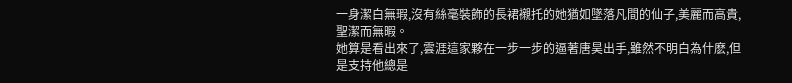一身潔白無瑕,沒有絲毫裝飾的長裙襯托的她猶如墜落凡間的仙子,美麗而高貴,聖潔而無暇。
她算是看出來了,雲涯這家夥在一步一步的逼著唐昊出手,雖然不明白為什麽,但是支持他總是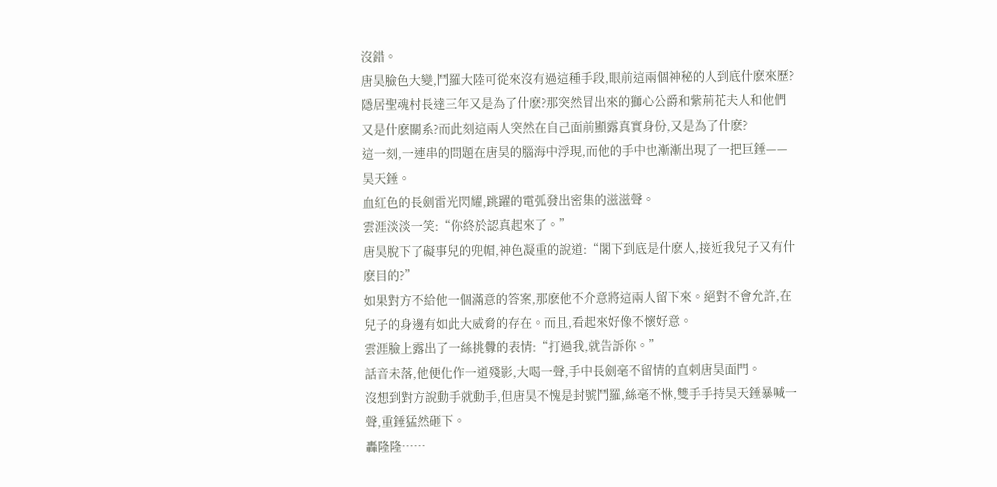沒錯。
唐昊臉色大變,鬥羅大陸可從來沒有過這種手段,眼前這兩個神秘的人到底什麽來歷?隱居聖魂村長達三年又是為了什麽?那突然冒出來的獅心公爵和紫荊花夫人和他們又是什麽關系?而此刻這兩人突然在自己面前顯露真實身份,又是為了什麽?
這一刻,一連串的問題在唐昊的腦海中浮現,而他的手中也漸漸出現了一把巨錘——昊天錘。
血紅色的長劍雷光閃耀,跳躍的電弧發出密集的滋滋聲。
雲涯淡淡一笑:“你終於認真起來了。”
唐昊脫下了礙事兒的兜帽,神色凝重的說道:“閣下到底是什麽人,接近我兒子又有什麽目的?”
如果對方不給他一個滿意的答案,那麽他不介意將這兩人留下來。絕對不會允許,在兒子的身邊有如此大威脅的存在。而且,看起來好像不懷好意。
雲涯臉上露出了一絲挑釁的表情:“打過我,就告訴你。”
話音未落,他便化作一道殘影,大喝一聲,手中長劍毫不留情的直刺唐昊面門。
沒想到對方說動手就動手,但唐昊不愧是封號鬥羅,絲毫不恘,雙手手持昊天錘暴喊一聲,重錘猛然砸下。
轟隆隆……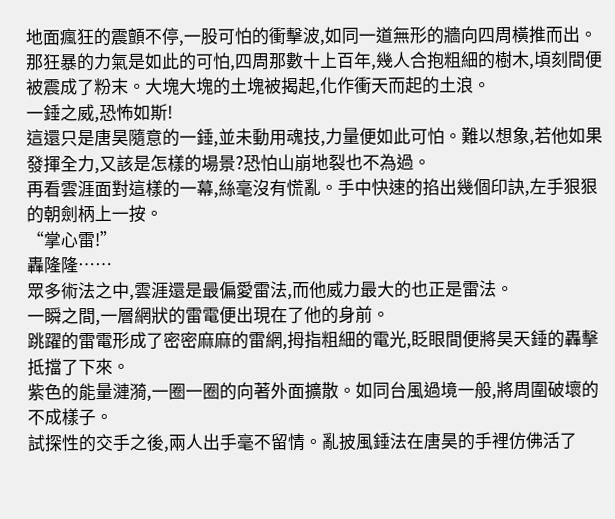地面瘋狂的震顫不停,一股可怕的衝擊波,如同一道無形的牆向四周橫推而出。
那狂暴的力氣是如此的可怕,四周那數十上百年,幾人合抱粗細的樹木,頃刻間便被震成了粉末。大塊大塊的土塊被揭起,化作衝天而起的土浪。
一錘之威,恐怖如斯!
這還只是唐昊隨意的一錘,並未動用魂技,力量便如此可怕。難以想象,若他如果發揮全力,又該是怎樣的場景?恐怕山崩地裂也不為過。
再看雲涯面對這樣的一幕,絲毫沒有慌亂。手中快速的掐出幾個印訣,左手狠狠的朝劍柄上一按。
“掌心雷!”
轟隆隆……
眾多術法之中,雲涯還是最偏愛雷法,而他威力最大的也正是雷法。
一瞬之間,一層網狀的雷電便出現在了他的身前。
跳躍的雷電形成了密密麻麻的雷網,拇指粗細的電光,眨眼間便將昊天錘的轟擊抵擋了下來。
紫色的能量漣漪,一圈一圈的向著外面擴散。如同台風過境一般,將周圍破壞的不成樣子。
試探性的交手之後,兩人出手毫不留情。亂披風錘法在唐昊的手裡仿佛活了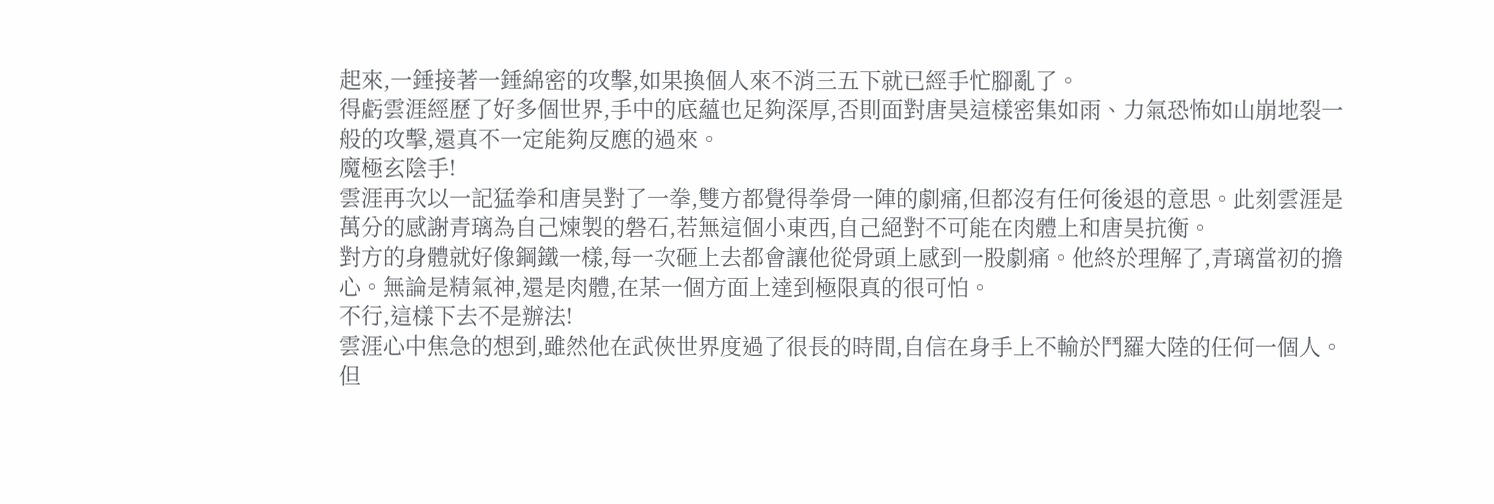起來,一錘接著一錘綿密的攻擊,如果換個人來不消三五下就已經手忙腳亂了。
得虧雲涯經歷了好多個世界,手中的底蘊也足夠深厚,否則面對唐昊這樣密集如雨、力氣恐怖如山崩地裂一般的攻擊,還真不一定能夠反應的過來。
魔極玄陰手!
雲涯再次以一記猛拳和唐昊對了一拳,雙方都覺得拳骨一陣的劇痛,但都沒有任何後退的意思。此刻雲涯是萬分的感謝青璃為自己煉製的磐石,若無這個小東西,自己絕對不可能在肉體上和唐昊抗衡。
對方的身體就好像鋼鐵一樣,每一次砸上去都會讓他從骨頭上感到一股劇痛。他終於理解了,青璃當初的擔心。無論是精氣神,還是肉體,在某一個方面上達到極限真的很可怕。
不行,這樣下去不是辦法!
雲涯心中焦急的想到,雖然他在武俠世界度過了很長的時間,自信在身手上不輸於鬥羅大陸的任何一個人。但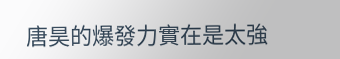唐昊的爆發力實在是太強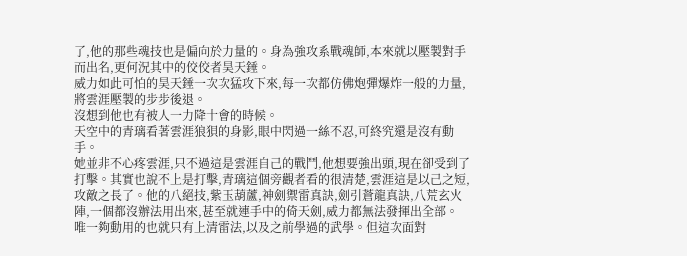了,他的那些魂技也是偏向於力量的。身為強攻系戰魂師,本來就以壓製對手而出名,更何況其中的佼佼者昊天錘。
威力如此可怕的昊天錘一次次猛攻下來,每一次都仿佛炮彈爆炸一般的力量,將雲涯壓製的步步後退。
沒想到他也有被人一力降十會的時候。
天空中的青璃看著雲涯狼狽的身影,眼中閃過一絲不忍,可終究還是沒有動手。
她並非不心疼雲涯,只不過這是雲涯自己的戰鬥,他想要強出頭,現在卻受到了打擊。其實也說不上是打擊,青璃這個旁觀者看的很清楚,雲涯這是以己之短,攻敵之長了。他的八絕技,紫玉葫蘆,神劍禦雷真訣,劍引蒼龍真訣,八荒玄火陣,一個都沒辦法用出來,甚至就連手中的倚天劍,威力都無法發揮出全部。
唯一夠動用的也就只有上清雷法,以及之前學過的武學。但這次面對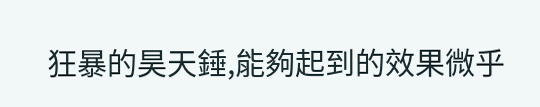狂暴的昊天錘,能夠起到的效果微乎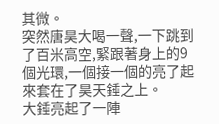其微。
突然唐昊大喝一聲,一下跳到了百米高空,緊跟著身上的9個光環,一個接一個的亮了起來套在了昊天錘之上。
大錘亮起了一陣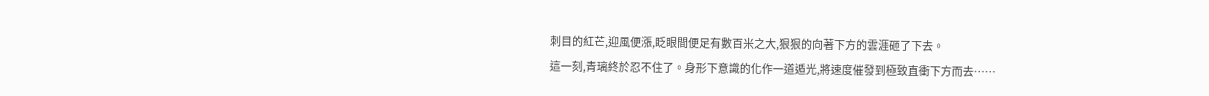刺目的紅芒,迎風便漲,眨眼間便足有數百米之大,狠狠的向著下方的雲涯砸了下去。
這一刻,青璃終於忍不住了。身形下意識的化作一道遁光,將速度催發到極致直衝下方而去……